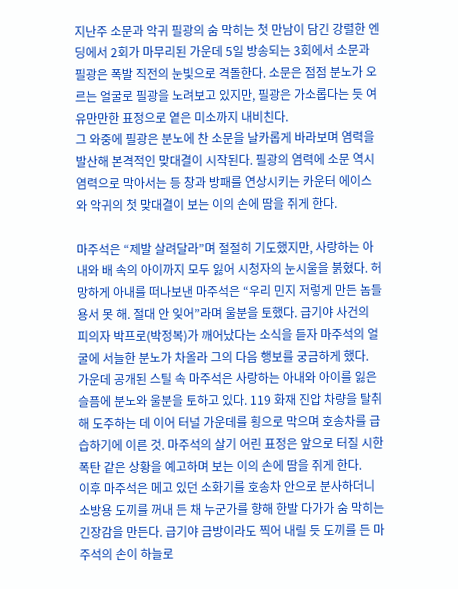지난주 소문과 악귀 필광의 숨 막히는 첫 만남이 담긴 강렬한 엔딩에서 2회가 마무리된 가운데 5일 방송되는 3회에서 소문과 필광은 폭발 직전의 눈빛으로 격돌한다. 소문은 점점 분노가 오르는 얼굴로 필광을 노려보고 있지만, 필광은 가소롭다는 듯 여유만만한 표정으로 옅은 미소까지 내비친다.
그 와중에 필광은 분노에 찬 소문을 날카롭게 바라보며 염력을 발산해 본격적인 맞대결이 시작된다. 필광의 염력에 소문 역시 염력으로 막아서는 등 창과 방패를 연상시키는 카운터 에이스와 악귀의 첫 맞대결이 보는 이의 손에 땀을 쥐게 한다.

마주석은 “제발 살려달라”며 절절히 기도했지만, 사랑하는 아내와 배 속의 아이까지 모두 잃어 시청자의 눈시울을 붉혔다. 허망하게 아내를 떠나보낸 마주석은 “우리 민지 저렇게 만든 놈들 용서 못 해. 절대 안 잊어”라며 울분을 토했다. 급기야 사건의 피의자 박프로(박정복)가 깨어났다는 소식을 듣자 마주석의 얼굴에 서늘한 분노가 차올라 그의 다음 행보를 궁금하게 했다.
가운데 공개된 스틸 속 마주석은 사랑하는 아내와 아이를 잃은 슬픔에 분노와 울분을 토하고 있다. 119 화재 진압 차량을 탈취해 도주하는 데 이어 터널 가운데를 횡으로 막으며 호송차를 급습하기에 이른 것. 마주석의 살기 어린 표정은 앞으로 터질 시한폭탄 같은 상황을 예고하며 보는 이의 손에 땀을 쥐게 한다.
이후 마주석은 메고 있던 소화기를 호송차 안으로 분사하더니 소방용 도끼를 꺼내 든 채 누군가를 향해 한발 다가가 숨 막히는 긴장감을 만든다. 급기야 금방이라도 찍어 내릴 듯 도끼를 든 마주석의 손이 하늘로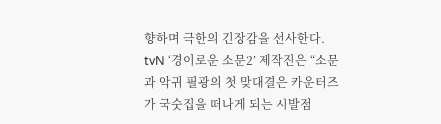향하며 극한의 긴장감을 선사한다.
tvN ‘경이로운 소문2’ 제작진은 “소문과 악귀 필광의 첫 맞대결은 카운터즈가 국숫집을 떠나게 되는 시발점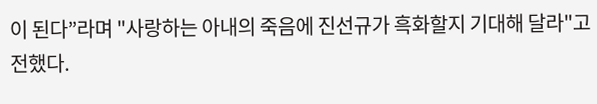이 된다”라며 "사랑하는 아내의 죽음에 진선규가 흑화할지 기대해 달라"고 전했다.